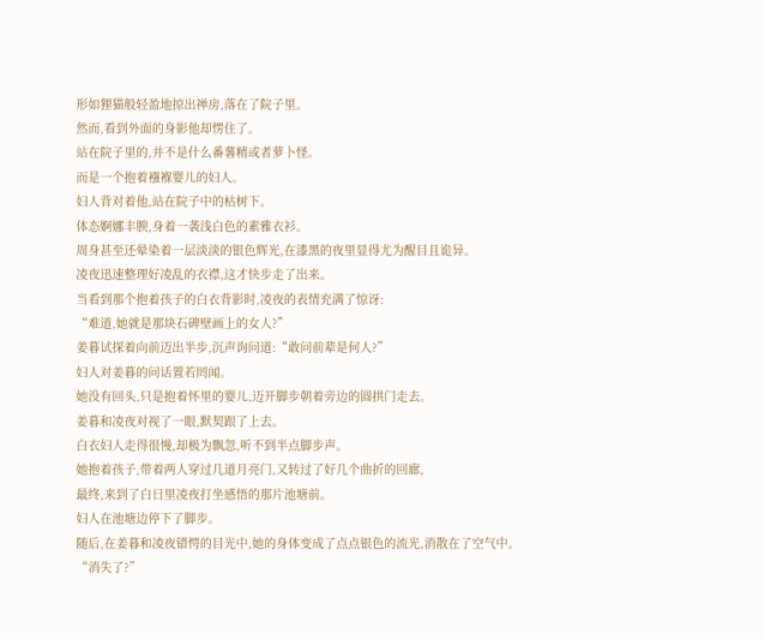形如狸猫般轻盈地掠出禅房,落在了院子里。
然而,看到外面的身影他却愣住了。
站在院子里的,并不是什么番薯精或者萝卜怪。
而是一个抱着襁褓婴儿的妇人。
妇人背对着他,站在院子中的枯树下。
体态婀娜丰腴,身着一袭浅白色的素雅衣衫。
周身甚至还晕染着一层淡淡的银色辉光,在漆黑的夜里显得尤为醒目且诡异。
凌夜迅速整理好凌乱的衣襟,这才快步走了出来。
当看到那个抱着孩子的白衣背影时,凌夜的表情充满了惊讶:
“难道,她就是那块石碑壁画上的女人?”
姜暮试探着向前迈出半步,沉声询问道:“敢问前辈是何人?”
妇人对姜暮的问话置若罔闻。
她没有回头,只是抱着怀里的婴儿,迈开脚步朝着旁边的圆拱门走去。
姜暮和凌夜对视了一眼,默契跟了上去。
白衣妇人走得很慢,却极为飘忽,听不到半点脚步声。
她抱着孩子,带着两人穿过几道月亮门,又转过了好几个曲折的回廊,
最终,来到了白日里凌夜打坐感悟的那片池塘前。
妇人在池塘边停下了脚步。
随后,在姜暮和凌夜错愕的目光中,她的身体变成了点点银色的流光,消散在了空气中。
“消失了?”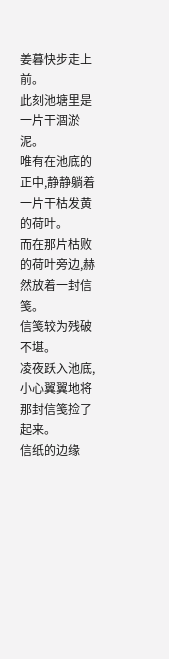姜暮快步走上前。
此刻池塘里是一片干涸淤泥。
唯有在池底的正中,静静躺着一片干枯发黄的荷叶。
而在那片枯败的荷叶旁边,赫然放着一封信笺。
信笺较为残破不堪。
凌夜跃入池底,小心翼翼地将那封信笺捡了起来。
信纸的边缘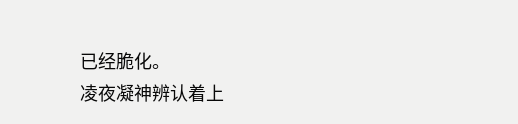已经脆化。
凌夜凝神辨认着上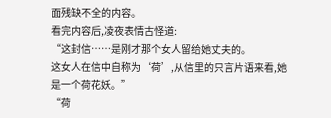面残缺不全的内容。
看完内容后,凌夜表情古怪道:
“这封信……是刚才那个女人留给她丈夫的。
这女人在信中自称为‘荷’,从信里的只言片语来看,她是一个荷花妖。”
“荷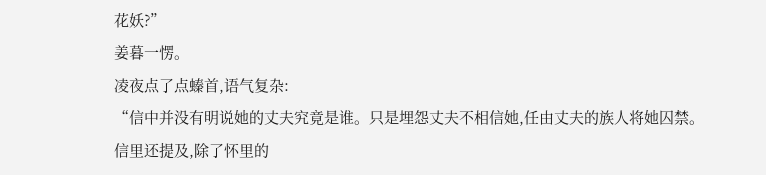花妖?”
姜暮一愣。
凌夜点了点螓首,语气复杂:
“信中并没有明说她的丈夫究竟是谁。只是埋怨丈夫不相信她,任由丈夫的族人将她囚禁。
信里还提及,除了怀里的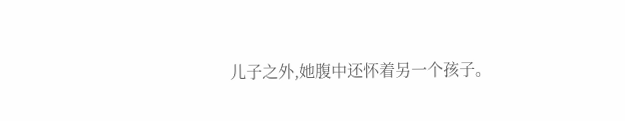儿子之外,她腹中还怀着另一个孩子。